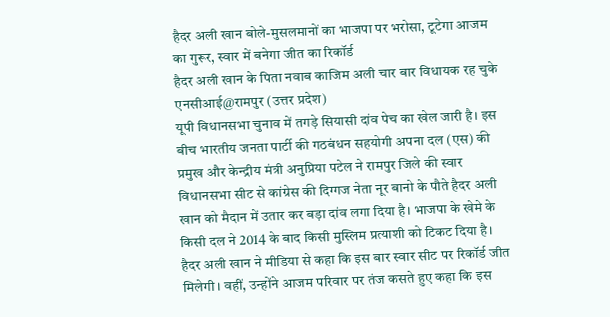हैदर अली खान बोले-मुसलमानों का भाजपा पर भरोसा, टूटेगा आजम का गुरूर, स्वार में बनेगा जीत का रिकॉर्ड
हैदर अली खान के पिता नवाब काजिम अली चार बार विधायक रह चुके
एनसीआई@रामपुर (उत्तर प्रदेश)
यूपी विधानसभा चुनाव में तगड़े सियासी दांव पेच का खेल जारी है। इस बीच भारतीय जनता पार्टी की गठबंधन सहयोगी अपना दल (एस) की प्रमुख और केन्द्रीय मंत्री अनुप्रिया पटेल ने रामपुर जिले की स्वार विधानसभा सीट से कांग्रेस की दिग्गज नेता नूर बानो के पौते हैदर अली खान को मैदान में उतार कर बड़ा दांव लगा दिया है। भाजपा के खेमे के किसी दल ने 2014 के बाद किसी मुस्लिम प्रत्याशी को टिकट दिया है।
हैदर अली खान ने मीडिया से कहा कि इस बार स्वार सीट पर रिकॉर्ड जीत मिलेगी। वहीं, उन्होंने आजम परिवार पर तंज कसते हुए कहा कि इस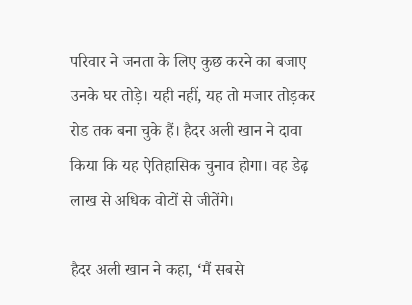परिवार ने जनता के लिए कुछ करने का बजाए उनके घर तोड़े। यही नहीं, यह तो मजार तोड़कर रोड तक बना चुके हैं। हैदर अली खान ने दावा किया कि यह ऐतिहासिक चुनाव होगा। वह डेढ़ लाख से अधिक वोटों से जीतेंगे।

हैदर अली खान ने कहा, ‘मैं सबसे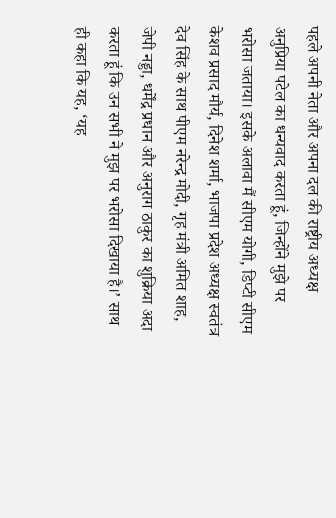पहले अपनी नेता और अपना दल की राष्ट्रीय अध्यक्ष अनुप्रिया पटेल का धन्यवाद करता हूं, जिन्होंने मुझे पर भरोसा जताया। इसके अलावा मैं सीएम योगी, डिप्टी सीएम केशव प्रसाद मौर्य, दिनेश शर्मा, भाजपा प्रदेश अध्यक्ष स्वतंत्र देव सिंह के साथ पीएम नरेन्द्र मोदी, गृह मंत्री अमित शाह, जेपी नड्डा, धर्मेंद्र प्रधान और अनुराग ठाकुर का शुक्रिया अदा करता हूं कि उन सभी ने मुझ पर भरोसा दिखाया है।’ साथ ही कहा कि यह, ‘यह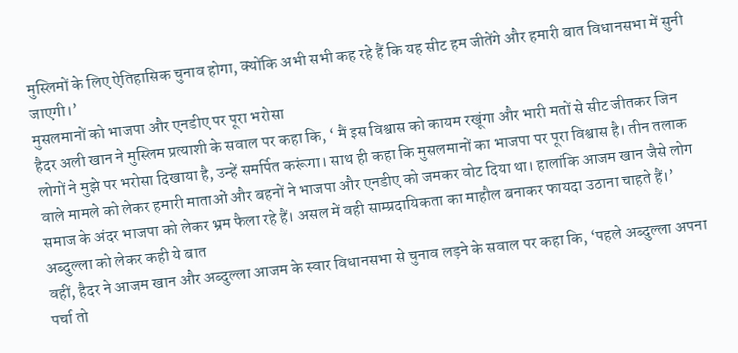मुस्लिमों के लिए ऐतिहासिक चुनाव होगा, क्योंकि अभी सभी कह रहे हैं कि यह सीट हम जीतेंगे और हमारी बात विधानसभा में सुनी जाएगी।’
मुसलमानों को भाजपा और एनडीए पर पूरा भरोसा
हैदर अली खान ने मुस्लिम प्रत्याशी के सवाल पर कहा कि, ‘ मैं इस विश्वास को कायम रखूंगा और भारी मतों से सीट जीतकर जिन लोगों ने मुझे पर भरोसा दिखाया है, उन्हें समर्पित करूंगा। साथ ही कहा कि मुसलमानों का भाजपा पर पूरा विश्वास है। तीन तलाक वाले मामले को लेकर हमारी माताओं और बहनों ने भाजपा और एनडीए को जमकर वोट दिया था। हालांकि आजम खान जैसे लोग समाज के अंदर भाजपा को लेकर भ्रम फैला रहे हैं। असल में वही साम्प्रदायिकता का माहौल बनाकर फायदा उठाना चाहते हैं।’
अब्दुल्ला को लेकर कही ये बात
वहीं, हैदर ने आजम खान और अब्दुल्ला आजम के स्वार विधानसभा से चुनाव लड़ने के सवाल पर कहा कि, ‘पहले अब्दुल्ला अपना पर्चा तो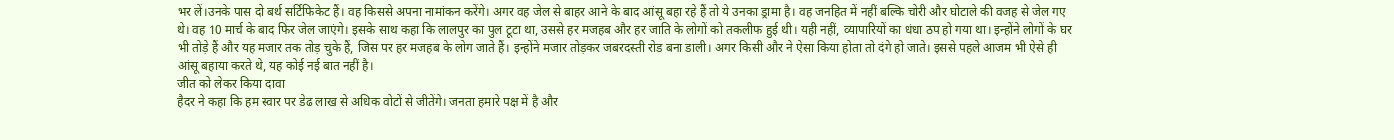भर लें।उनके पास दो बर्थ सर्टिफिकेट हैं। वह किससे अपना नामांकन करेंगे। अगर वह जेल से बाहर आने के बाद आंसू बहा रहे हैं तो ये उनका ड्रामा है। वह जनहित में नहीं बल्कि चोरी और घोटाले की वजह से जेल गए थे। वह 10 मार्च के बाद फिर जेल जाएंगे। इसके साथ कहा कि लालपुर का पुल टूटा था, उससे हर मजहब और हर जाति के लोगों को तकलीफ हुई थी। यही नहीं, व्यापारियों का धंधा ठप हो गया था। इन्होंने लोगों के घर भी तोड़े हैं और यह मजार तक तोड़ चुके हैं, जिस पर हर मजहब के लोग जाते हैं। इन्होंने मजार तोड़कर जबरदस्ती रोड बना डाली। अगर किसी और ने ऐसा किया होता तो दंगे हो जाते। इससे पहले आजम भी ऐसे ही आंसू बहाया करते थे, यह कोई नई बात नहीं है।
जीत को लेकर किया दावा
हैदर ने कहा कि हम स्वार पर डेढ लाख से अधिक वोटों से जीतेंगे। जनता हमारे पक्ष में है और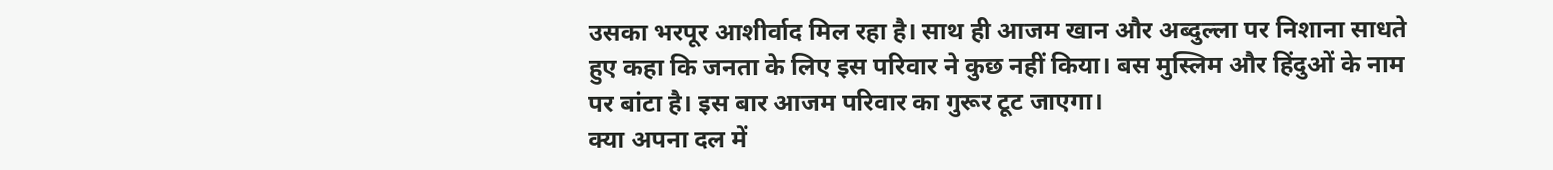उसका भरपूर आशीर्वाद मिल रहा है। साथ ही आजम खान और अब्दुल्ला पर निशाना साधते हुए कहा कि जनता के लिए इस परिवार ने कुछ नहीं किया। बस मुस्लिम और हिंदुओं के नाम पर बांटा है। इस बार आजम परिवार का गुरूर टूट जाएगा।
क्या अपना दल में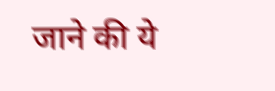जाने की ये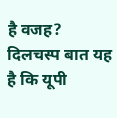है वजह?
दिलचस्प बात यह है कि यूपी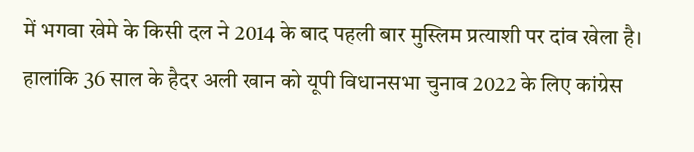में भगवा खेमे के किसी दल ने 2014 के बाद पहली बार मुस्लिम प्रत्याशी पर दांव खेला है। हालांकि 36 साल के हैदर अली खान को यूपी विधानसभा चुनाव 2022 के लिए कांग्रेस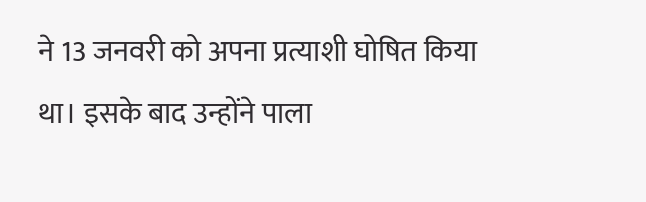ने 13 जनवरी को अपना प्रत्याशी घोषित किया था। इसके बाद उन्होंने पाला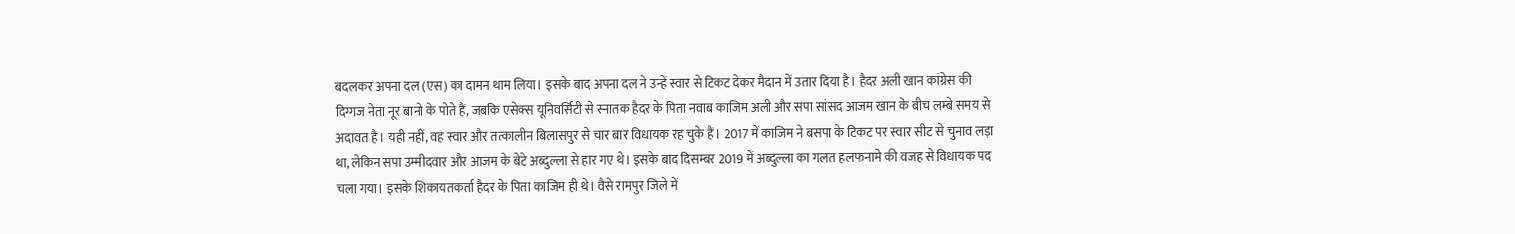बदलकर अपना दल (एस) का दामन थाम लिया। इसके बाद अपना दल ने उन्हें स्वार से टिकट देकर मैदान में उतार दिया है। हैदर अली खान कांग्रेस की दिग्गज नेता नूर बानो के पोते हैं, जबकि एसेक्स यूनिवर्सिटी से स्नातक हैदर के पिता नवाब काजिम अली और सपा सांसद आजम खान के बीच लम्बे समय से अदावत है। यही नहीं, वह स्वार और तत्कालीन बिलासपुर से चार बार विधायक रह चुके हैं। 2017 में काजिम ने बसपा के टिकट पर स्वार सीट से चुनाव लड़ा था, लेकिन सपा उम्मीदवार और आजम के बेटे अब्दुल्ला से हार गए थे। इसके बाद दिसम्बर 2019 में अब्दुल्ला का गलत हलफनामे की वजह से विधायक पद चला गया। इसके शिकायतकर्ता हैदर के पिता काजिम ही थे। वैसे रामपुर जिले में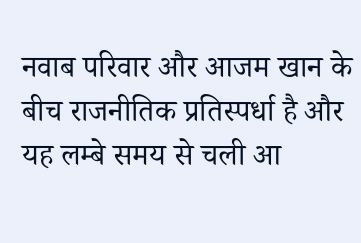नवाब परिवार और आजम खान के बीच राजनीतिक प्रतिस्पर्धा है और यह लम्बे समय से चली आ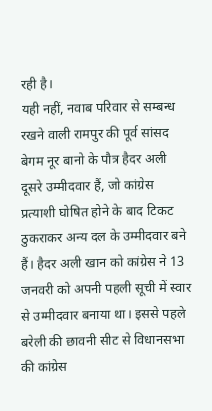रही है।
यही नहीं, नवाब परिवार से सम्बन्ध रखने वाली रामपुर की पूर्व सांसद बेगम नूर बानो के पौत्र हैदर अली दूसरे उम्मीदवार हैं, जो कांग्रेस प्रत्याशी घोषित होने के बाद टिकट ठुकराकर अन्य दल के उम्मीदवार बने हैं। हैदर अली खान को कांग्रेस ने 13 जनवरी को अपनी पहली सूची में स्वार से उम्मीदवार बनाया था। इससे पहले बरेली की छावनी सीट से विधानसभा की कांग्रेस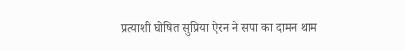प्रत्याशी घोषित सुप्रिया ऐरन ने सपा का दामन थाम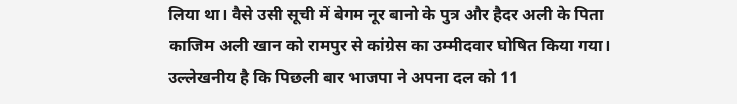लिया था। वैसे उसी सूची में बेगम नूर बानो के पुत्र और हैदर अली के पिता काजिम अली खान को रामपुर से कांग्रेस का उम्मीदवार घोषित किया गया। उल्लेखनीय है कि पिछली बार भाजपा ने अपना दल को 11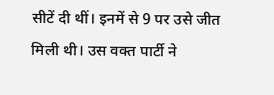सीटें दी थीं। इनमें से 9 पर उसे जीत मिली थी। उस वक्त पार्टी ने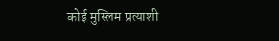कोई मुस्लिम प्रत्याशी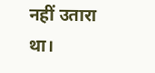नहीं उतारा था।